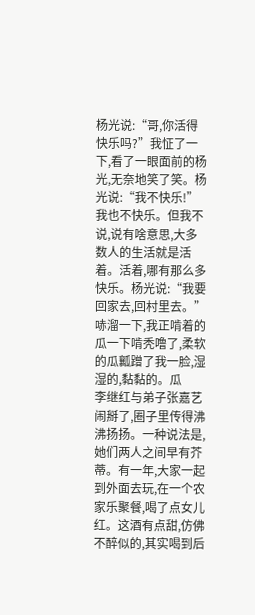杨光说:“哥,你活得快乐吗?”我怔了一下,看了一眼面前的杨光,无奈地笑了笑。杨光说:“我不快乐!”我也不快乐。但我不说,说有啥意思,大多数人的生活就是活着。活着,哪有那么多快乐。杨光说:“我要回家去,回村里去。”哧溜一下,我正啃着的瓜一下啃秃噜了,柔软的瓜瓤蹭了我一脸,湿湿的,黏黏的。瓜
李继红与弟子张嘉艺闹掰了,圈子里传得沸沸扬扬。一种说法是,她们两人之间早有芥蒂。有一年,大家一起到外面去玩,在一个农家乐聚餐,喝了点女儿红。这酒有点甜,仿佛不醉似的,其实喝到后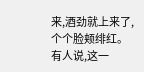来,酒劲就上来了,个个脸颊绯红。有人说,这一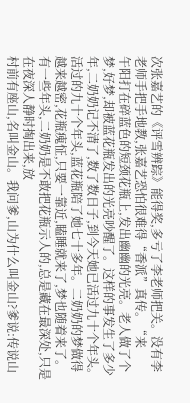次张嘉艺的《评雪辨踪》能得奖,多亏了李老师把关。没有李老师手把手地教,张嘉艺恐怕很难得“香派”真传。“来
午阳打在碎蓝色的短颈花瓶上,发出幽幽的光亮。老人做了个梦,好梦,却被蓝花瓶发出的光亮吵醒了。这样的事发生了多少年,二奶奶记不清了,数了数日子,到今天她已活过九十个年头。活过的九十个年头,蓝花瓶陪了她七十多年。二奶奶的梦做得越来越密,花瓶瘣怔,只要一靠近,瞌睡就来了,梦也随着来了。有一些年头,二奶奶是不敢把花瓶示人的,总是藏在最深处,只是在夜深人静时掏出来,放
村前有座山,名叫金山。我问爹,山为什么叫金山?爹说:传说山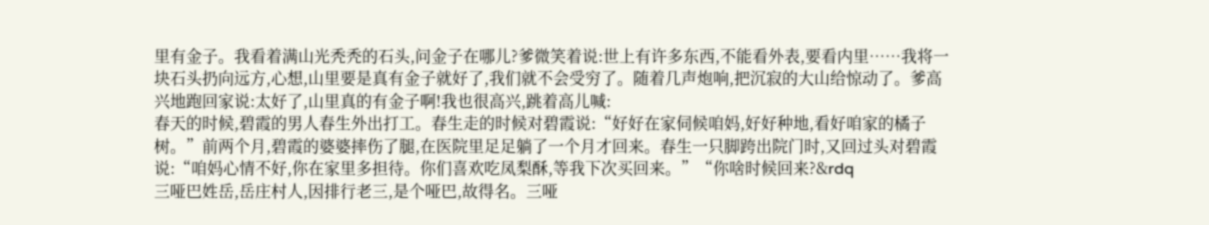里有金子。我看着满山光秃秃的石头,问金子在哪儿?爹微笑着说:世上有许多东西,不能看外表,要看内里……我将一块石头扔向远方,心想,山里要是真有金子就好了,我们就不会受穷了。随着几声炮响,把沉寂的大山给惊动了。爹高兴地跑回家说:太好了,山里真的有金子啊!我也很高兴,跳着高儿喊:
春天的时候,碧霞的男人春生外出打工。春生走的时候对碧霞说:“好好在家伺候咱妈,好好种地,看好咱家的橘子树。”前两个月,碧霞的婆婆摔伤了腿,在医院里足足躺了一个月才回来。春生一只脚跨出院门时,又回过头对碧霞说:“咱妈心情不好,你在家里多担待。你们喜欢吃凤梨酥,等我下次买回来。”“你啥时候回来?&rdq
三哑巴姓岳,岳庄村人,因排行老三,是个哑巴,故得名。三哑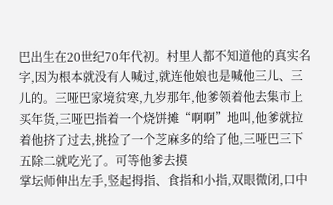巴出生在20世纪70年代初。村里人都不知道他的真实名字,因为根本就没有人喊过,就连他娘也是喊他三儿、三儿的。三哑巴家境贫寒,九岁那年,他爹领着他去集市上买年货,三哑巴指着一个烧饼摊“啊啊”地叫,他爹就拉着他挤了过去,挑捡了一个芝麻多的给了他,三哑巴三下五除二就吃光了。可等他爹去摸
掌坛师伸出左手,竖起拇指、食指和小指,双眼微闭,口中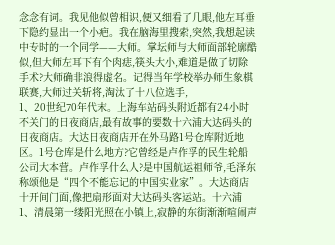念念有词。我见他似曾相识,便又细看了几眼,他左耳垂下隐约显出一个小疤。我在脑海里搜索,突然,我想起读中专时的一个同学——大师。掌坛师与大师面部轮廓酷似,但大师左耳下有个肉痣,筷头大小,难道是做了切除手术?大师确非浪得虚名。记得当年学校举办师生象棋联赛,大师过关斩将,淘汰了十八位选手,
1、20世纪70年代末。上海车站码头附近都有24小时不关门的日夜商店,最有故事的要数十六浦大达码头的日夜商店。大达日夜商店开在外马路1号仓库附近地区。1号仓库是什么地方?它曾经是卢作孚的民生轮船公司大本营。卢作孚什么人?是中国航运祖师爷,毛泽东称颂他是“四个不能忘记的中国实业家”。大达商店十开间门面,像把扇形面对大达码头客运站。十六浦
1、清晨第一缕阳光照在小镇上,寂静的东街渐渐喧闹声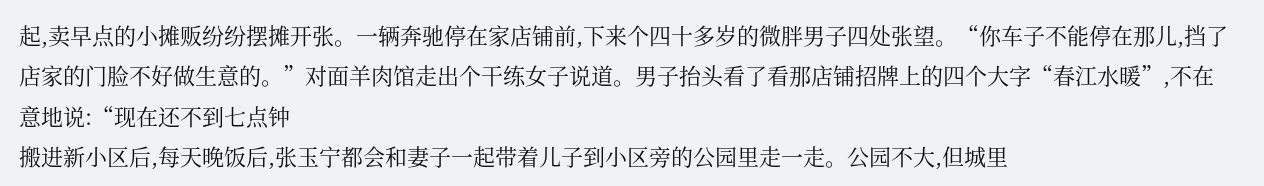起,卖早点的小摊贩纷纷摆摊开张。一辆奔驰停在家店铺前,下来个四十多岁的微胖男子四处张望。“你车子不能停在那儿,挡了店家的门脸不好做生意的。”对面羊肉馆走出个干练女子说道。男子抬头看了看那店铺招牌上的四个大字“春江水暖”,不在意地说:“现在还不到七点钟
搬进新小区后,每天晚饭后,张玉宁都会和妻子一起带着儿子到小区旁的公园里走一走。公园不大,但城里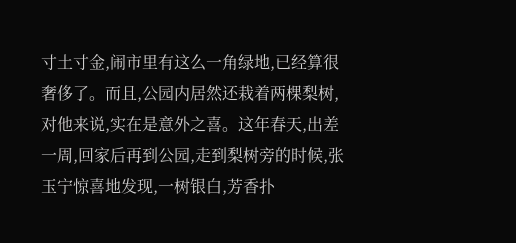寸土寸金,闹市里有这么一角绿地,已经算很奢侈了。而且,公园内居然还栽着两棵梨树,对他来说,实在是意外之喜。这年春天,出差一周,回家后再到公园,走到梨树旁的时候,张玉宁惊喜地发现,一树银白,芳香扑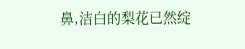鼻,洁白的梨花已然绽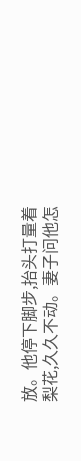放。他停下脚步,抬头打量着梨花,久久不动。妻子问他怎